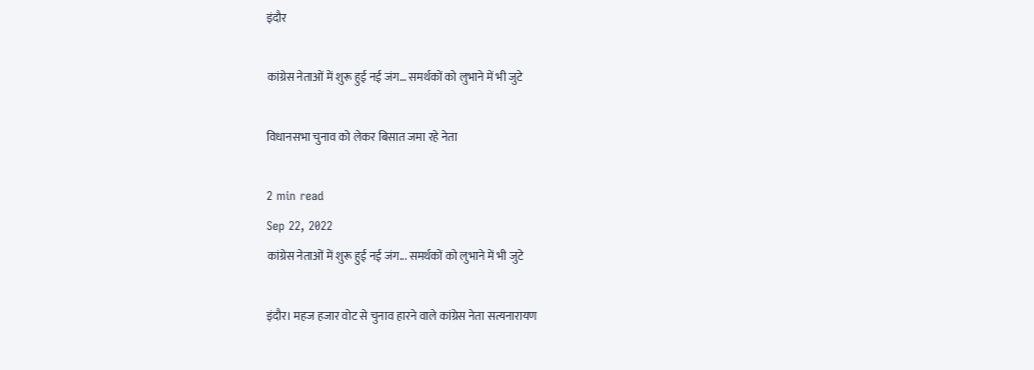इंदौर

कांग्रेस नेताओं में शुरू हुई नई जंग… समर्थकों को लुभाने में भी जुटे

विधानसभा चुनाव को लेकर बिसात जमा रहे नेता

2 min read
Sep 22, 2022
कांग्रेस नेताओं में शुरू हुई नई जंग... समर्थकों को लुभाने में भी जुटे

इंदौर। महज हजार वोट से चुनाव हारने वाले कांग्रेस नेता सत्यनारायण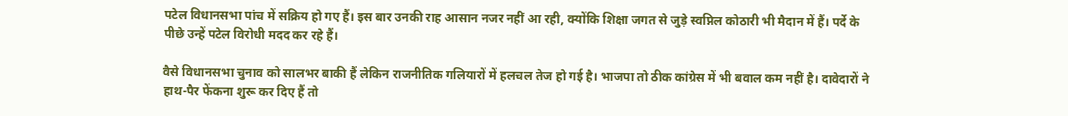पटेल विधानसभा पांच में सक्रिय हो गए हैं। इस बार उनकी राह आसान नजर नहीं आ रही, क्योंकि शिक्षा जगत से जुड़े स्वप्निल कोठारी भी मैदान में हैं। पर्दे के पीछे उन्हें पटेल विरोधी मदद कर रहे हैं।

वैसे विधानसभा चुनाव को सालभर बाकी हैं लेकिन राजनीतिक गलियारों में हलचल तेज हो गई है। भाजपा तो ठीक कांग्रेस में भी बवाल कम नहीं है। दावेदारों ने हाथ-पैर फेंकना शुरू कर दिए हैं तो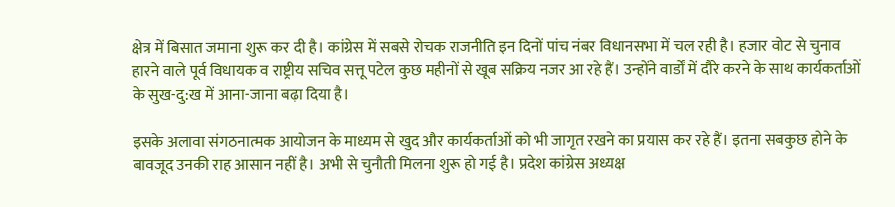क्षेत्र में बिसात जमाना शुरू कर दी है। कांग्रेस में सबसे रोचक राजनीति इन दिनों पांच नंबर विधानसभा में चल रही है। हजार वोट से चुनाव हारने वाले पूर्व विधायक व राष्ट्रीय सचिव सत्तू पटेल कुछ महीनों से खूब सक्रिय नजर आ रहे हैं। उन्होंने वार्डों में दौरे करने के साथ कार्यकर्ताओं के सुख-दु:ख में आना-जाना बढ़ा दिया है।

इसके अलावा संगठनात्मक आयोजन के माध्यम से खुद और कार्यकर्ताओं को भी जागृत रखने का प्रयास कर रहे हैं। इतना सबकुछ होने के बावजूद उनकी राह आसान नहीं है। अभी से चुनौती मिलना शुरू हो गई है। प्रदेश कांग्रेस अध्यक्ष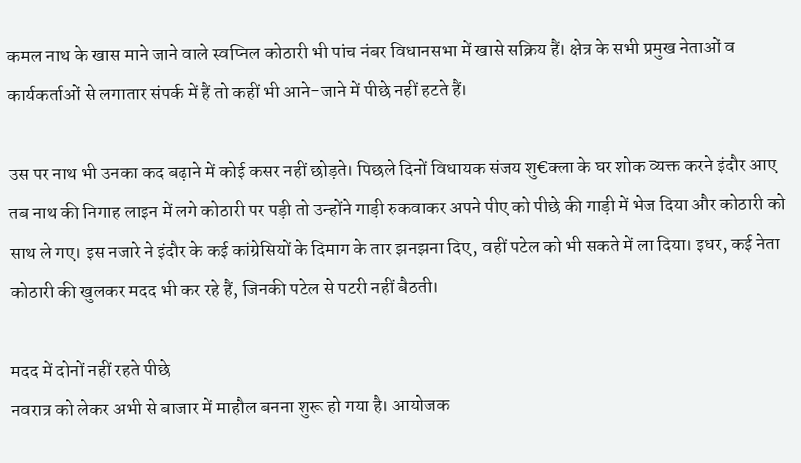कमल नाथ के खास माने जाने वाले स्वप्निल कोठारी भी पांच नंबर विधानसभा में खासे सक्रिय हैं। क्षेत्र के सभी प्रमुख नेताओं व कार्यकर्ताओं से लगातार संपर्क में हैं तो कहीं भी आने-जाने में पीछे नहीं हटते हैं।

उस पर नाथ भी उनका कद बढ़ाने में कोई कसर नहीं छोड़ते। पिछले दिनों विधायक संजय शु€क्ला के घर शोक व्यक्त करने इंदौर आए तब नाथ की निगाह लाइन में लगे कोठारी पर पड़ी तो उन्होंने गाड़ी रुकवाकर अपने पीए को पीछे की गाड़ी में भेज दिया और कोठारी को साथ ले गए। इस नजारे ने इंदौर के कई कांग्रेसियों के दिमाग के तार झनझना दिए, वहीं पटेल को भी सकते में ला दिया। इधर, कई नेता कोठारी की खुलकर मदद भी कर रहे हैं, जिनकी पटेल से पटरी नहीं बैठती।

मदद में दोनों नहीं रहते पीछे
नवरात्र को लेकर अभी से बाजार में माहौल बनना शुरू हो गया है। आयोजक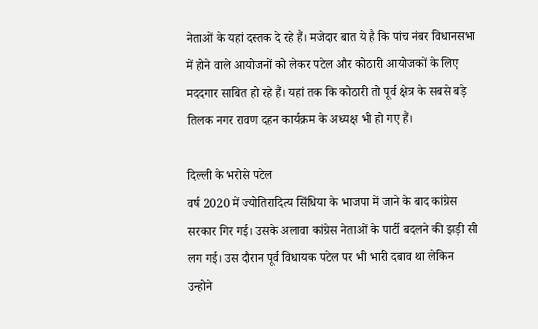नेताओं के यहां दस्तक दे रहे हैं। मजेदार बात ये है कि पांच नंबर विधानसभा में होने वाले आयोजनों को लेकर पटेल और कोठारी आयोजकों के लिए मददगार साबित हो रहे हैं। यहां तक कि कोठारी तो पूर्व क्षेत्र के सबसे बड़े तिलक नगर रावण दहन कार्यक्रम के अध्यक्ष भी हो गए हैं।

दिल्ली के भरोसे पटेल
वर्ष 2020 में ज्योतिरादित्य सिंधिया के भाजपा में जाने के बाद कांग्रेस सरकार गिर गई। उसके अलावा कांग्रेस नेताओं के पार्टी बदलने की झड़ी सी लग गई। उस दौरान पूर्व विधायक पटेल पर भी भारी दबाव था लेकिन उन्होने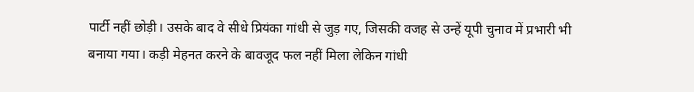पार्टी नहीं छोड़ी। उसके बाद वे सीधे प्रियंका गांधी से जुड़ गए, जिसकी वजह से उन्हें यूपी चुनाव में प्रभारी भी बनाया गया। कड़ी मेहनत करने के बावजूद फल नहीं मिला लेकिन गांधी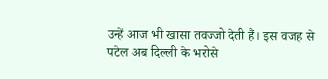उन्हें आज भी खासा तवज्जो देती हैं। इस वजह से पटेल अब दिल्ली के भरोसे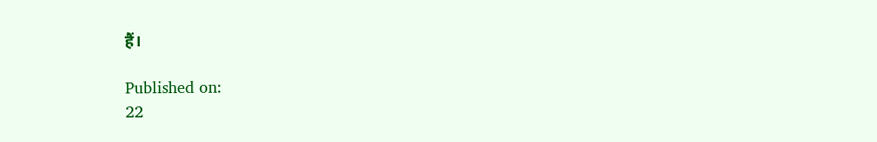हैं।

Published on:
22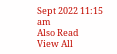Sept 2022 11:15 am
Also Read
View All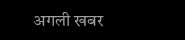अगली खबर